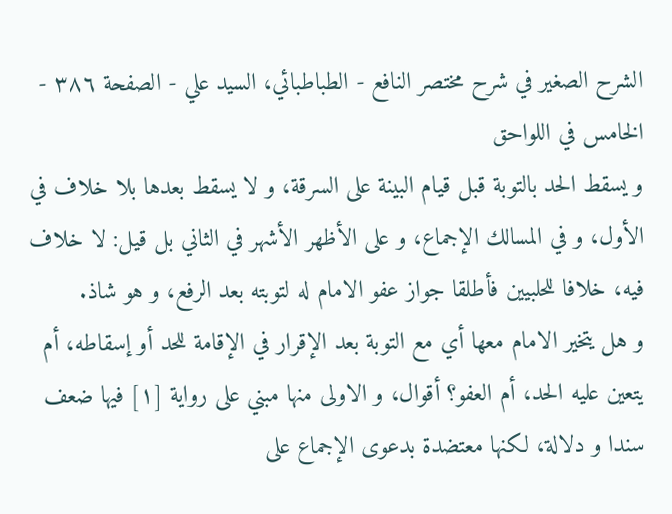الشرح الصغير في شرح مختصر النافع - الطباطبائي، السيد علي - الصفحة ٣٨٦ - الخامس في اللواحق
و يسقط الحد بالتوبة قبل قيام البينة على السرقة، و لا يسقط بعدها بلا خلاف في الأول، و في المسالك الإجماع، و على الأظهر الأشهر في الثاني بل قيل: لا خلاف فيه، خلافا للحلبيين فأطلقا جواز عفو الامام له لتوبته بعد الرفع، و هو شاذ.
و هل يتخير الامام معها أي مع التوبة بعد الإقرار في الإقامة للحد أو إسقاطه، أم يتعين عليه الحد، أم العفو؟ أقوال، و الاولى منها مبني على رواية [١] فيها ضعف سندا و دلالة، لكنها معتضدة بدعوى الإجماع على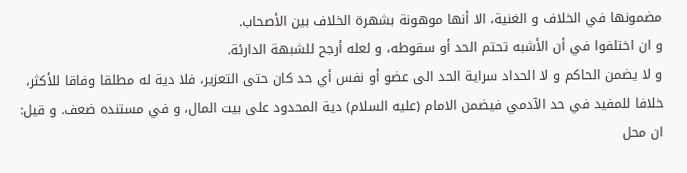مضمونها في الخلاف و الغنية، الا أنها موهونة بشهرة الخلاف بين الأصحاب.
و ان اختلفوا في أن الأشبه تحتم الحد أو سقوطه، و لعله أرجح للشبهة الدارئة.
و لا يضمن الحاكم و لا الحداد سراية الحد الى عضو أو نفس أي حد كان حتى التعزير، فلا دية له مطلقا وفاقا للأكثر، خلافا للمفيد في حد الآدمي فيضمن الامام (عليه السلام) دية المحدود على بيت المال، و في مستنده ضعف. و قيل:
ان محل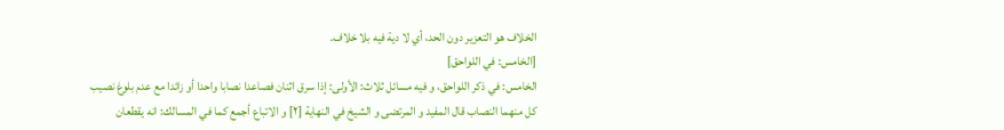الخلاف هو التعزير دون الحد، أي لا دية فيه بلا خلاف.
[الخامس: في اللواحق]
الخامس: في ذكر اللواحق، و فيه مسائل ثلاث: الأولى: إذا سرق اثنان فصاعدا نصابا واحدا أو زائدا مع عدم بلوغ نصيب كل منهما النصاب قال المفيد و المرتضى و الشيخ في النهاية [٢] و الاتباع أجمع كما في المسالك: انه يقطعان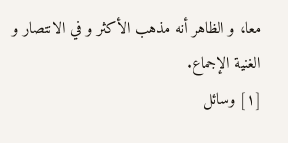معا، و الظاهر أنه مذهب الأكثر و في الانتصار و الغنية الإجماع.
[١] وسائل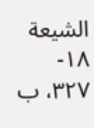الشيعة ١٨- ٣٢٧، ب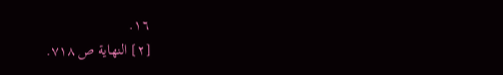١٦.
[٢] النهاية ص ٧١٨.